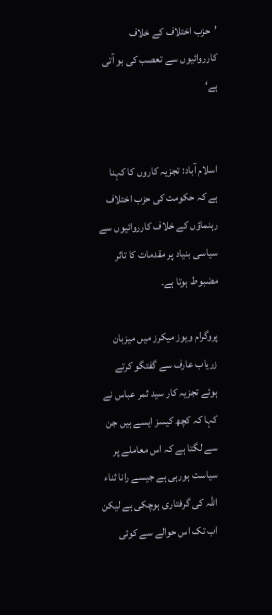’حزب اختلاف کے خلاف کارروائیوں سے تعصب کی بو آتی ہے‘


اسلام آباد: تجزیہ کاروں کا کہنا ہے کہ حکومت کی حزب اختلاف رہنماؤں کے خلاف کارروائیوں سے سیاسی بنیاد پر مقدمات کا تاثر مضبوط ہوتا ہے۔

پروگرام ویوز میکرز میں میزبان زریاب عارف سے گفتگو کرتے ہوئے تجزیہ کار سید ثمر عباس نے کہا کہ کچھ کیسز ایسے ہیں جن سے لگتا ہے کہ اس معاملے پر سیاست ہورہی ہے جیسے رانا ثناء اللہ کی گرفتاری ہوچکی ہے لیکن اب تک اس حوالے سے کوئی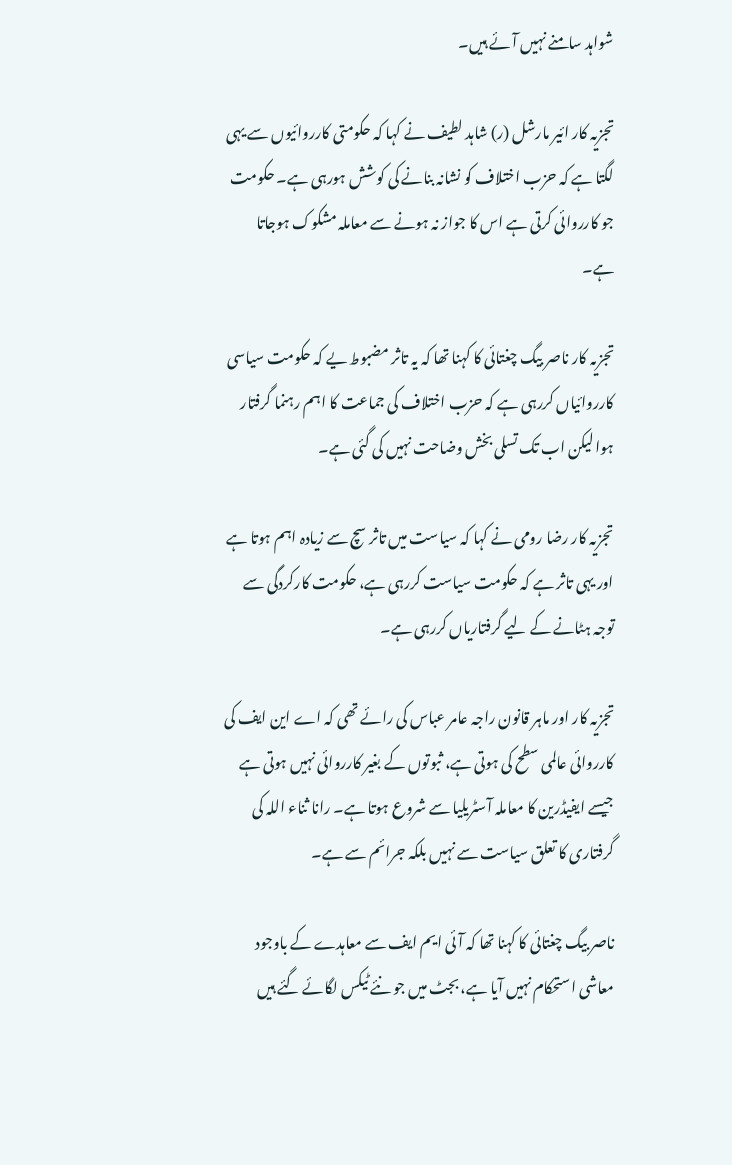شواہد سامنے نہیں آئے ہیں۔

تجزیہ کار ائیر مارشل (ر) شاہد لطیف نے کہا کہ حکومتی کارروائیوں سے یہی لگتا ہے کہ حزب اختلاف کو نشانہ بنانے کی کوشش ہورہی ہے۔ حکومت جو کارروائی کرتی ہے اس کا جواز نہ ہونے سے معاملہ مشکوک ہوجاتا ہے۔

تجزیہ کار ناصر بیگ چغتائی کا کہنا تھا کہ یہ تاثر مضبوط یے کہ حکومت سیاسی کارروائیاں کررہی ہے کہ حزب اختلاف کی جماعت کا اہم رہنما گرفتار ہوا لیکن اب تک تسلی بخش وضاحت نہیں کی گئی ہے۔

تجزیہ کار رضا رومی نے کہا کہ سیاست میں تاثر سچ سے زیادہ اہم ہوتا ہے اور یہی تاثر ہے کہ حکومت سیاست کررہی ہے، حکومت کارکردگی سے توجہ ہٹانے کے لیے گرفتاریاں کررہی ہے۔

تجزیہ کار اور ماہر قانون راجہ عامر عباس کی رائے تھی کہ اے این ایف کی کارروائی عالمی سطح کی ہوتی ہے، ثبوتوں کے بغیر کارروائی نہیں ہوتی ہے جیسے ایفیڈرین کا معاملہ آسٹریلیا سے شروع ہوتا ہے۔ رانا ثناء اللہ کی گرفتاری کا تعلق سیاست سے نہیں بلکہ جرائم سے ہے۔

ناصر بیگ چغتائی کا کہنا تھا کہ آئی ایم ایف سے معاہدے کے باوجود معاشی استحکام نہیں آیا ہے، بجٹ میں جو نئے ٹیکس لگائے گئے ہیں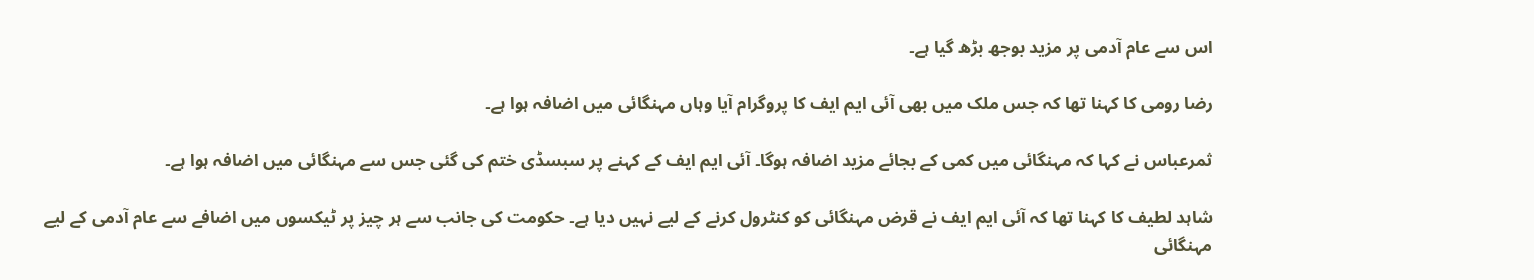اس سے عام آدمی پر مزید بوجھ بڑھ گیا ہے۔

رضا رومی کا کہنا تھا کہ جس ملک میں بھی آئی ایم ایف کا پروگرام آیا وہاں مہنگائی میں اضافہ ہوا ہے۔

ثمرعباس نے کہا کہ مہنگائی میں کمی کے بجائے مزید اضافہ ہوگا۔ آئی ایم ایف کے کہنے پر سبسڈی ختم کی گئی جس سے مہنگائی میں اضافہ ہوا ہے۔

شاہد لطیف کا کہنا تھا کہ آئی ایم ایف نے قرض مہنگائی کو کنٹرول کرنے کے لیے نہیں دیا ہے۔ حکومت کی جانب سے ہر چیز پر ٹیکسوں میں اضافے سے عام آدمی کے لیے مہنگائی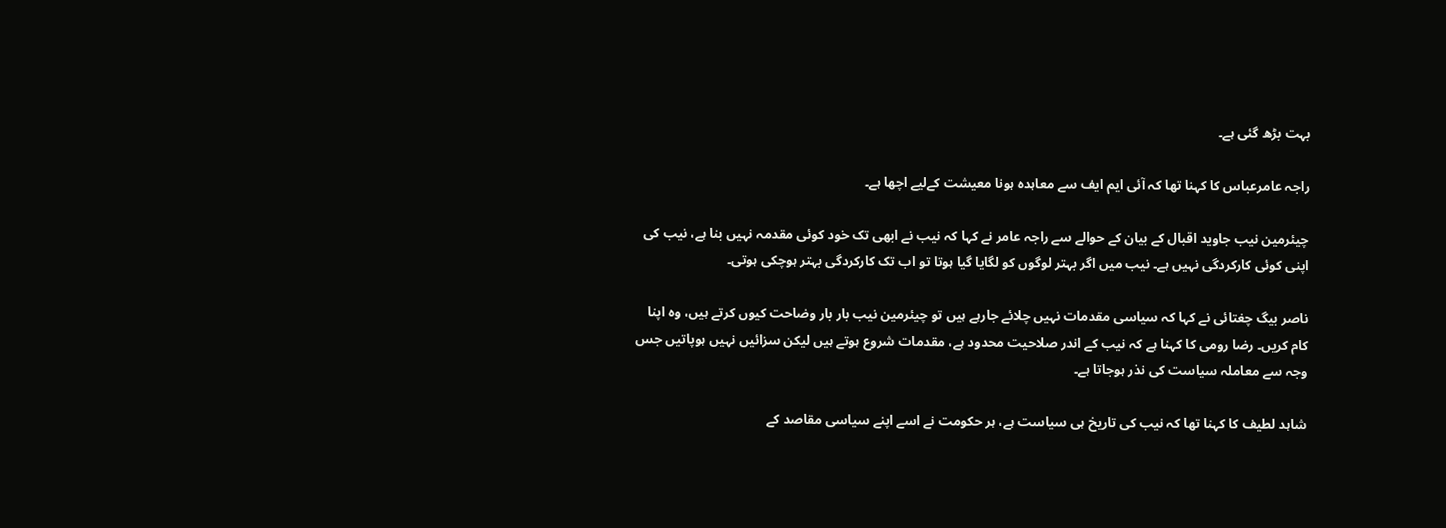بہت بڑھ گئی ہے۔

راجہ عامرعباس کا کہنا تھا کہ آئی ایم ایف سے معاہدہ ہونا معیشت کےلیے اچھا ہے۔

چیئرمین نیب جاوید اقبال کے بیان کے حوالے سے راجہ عامر نے کہا کہ نیب نے ابھی تک خود کوئی مقدمہ نہیں بنا ہے، نیب کی اپنی کوئی کارکردگی نہیں ہے۔ نیب میں اگر بہتر لوگوں کو لگایا گیا ہوتا تو اب تک کارکردگی بہتر ہوچکی ہوتی۔

ناصر بیگ چغتائی نے کہا کہ سیاسی مقدمات نہیں چلائے جارہے ہیں تو چیئرمین نیب بار بار وضاحت کیوں کرتے ہیں، وہ اپنا کام کریں۔ رضا رومی کا کہنا ہے کہ نیب کے اندر صلاحیت محدود ہے، مقدمات شروع ہوتے ہیں لیکن سزائیں نہیں ہوپاتیں جس وجہ سے معاملہ سیاست کی نذر ہوجاتا ہے۔

شاہد لطیف کا کہنا تھا کہ نیب کی تاریخ ہی سیاست ہے، ہر حکومت نے اسے اپنے سیاسی مقاصد کے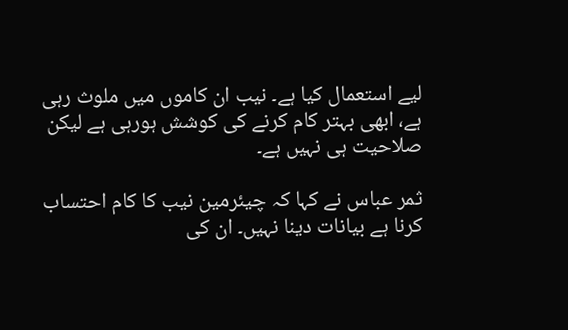لیے استعمال کیا ہے۔ نیب ان کاموں میں ملوث رہی ہے، ابھی بہتر کام کرنے کی کوشش ہورہی ہے لیکن صلاحیت ہی نہیں ہے۔

ثمر عباس نے کہا کہ چیئرمین نیب کا کام احتساب کرنا ہے بیانات دینا نہیں۔ ان کی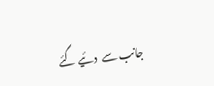جانب سے  دئیے گئے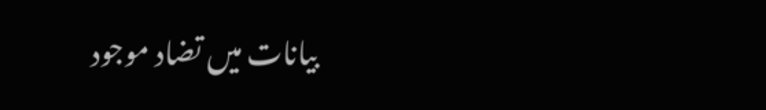بیانات میں تضاد موجود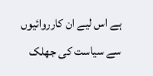ہے اس لیے ان کارروائیوں سے سیاست کی جھلک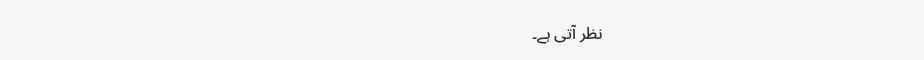نظر آتی ہے۔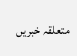متعلقہ خبریں